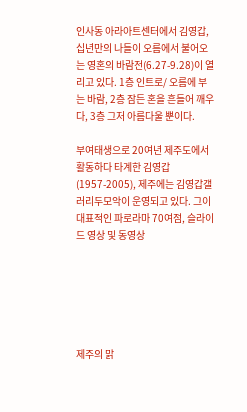인사동 아라아트센터에서 김영갑, 십년만의 나들이 오름에서 불어오는 영혼의 바람전(6.27-9.28)이 열리고 있다. 1층 인트로/ 오름에 부는 바람, 2층 잠든 혼을 흔들어 깨우다, 3층 그저 아름다울 뿐이다.

부여태생으로 20여년 제주도에서 활동하다 타계한 김영갑(1957-2005), 제주에는 김영갑갤러리두모악이 운영되고 있다. 그이 대표적인 파로라마 70여점, 슬라이드 영상 및 동영상






제주의 맑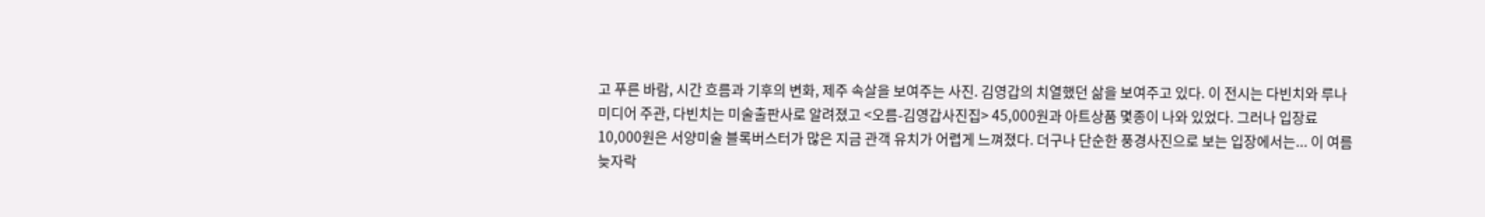고 푸른 바람, 시간 흐름과 기후의 변화, 제주 속살을 보여주는 사진. 김영갑의 치열했던 삶을 보여주고 있다. 이 전시는 다빈치와 루나미디어 주관, 다빈치는 미술출판사로 알려졌고 <오름-김영갑사진집> 45,000원과 아트상품 몇종이 나와 있었다. 그러나 입장료 10,000원은 서양미술 블록버스터가 많은 지금 관객 유치가 어렵게 느껴졌다. 더구나 단순한 풍경사진으로 보는 입장에서는... 이 여름 늦자락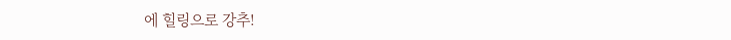에 힐링으로 강추!